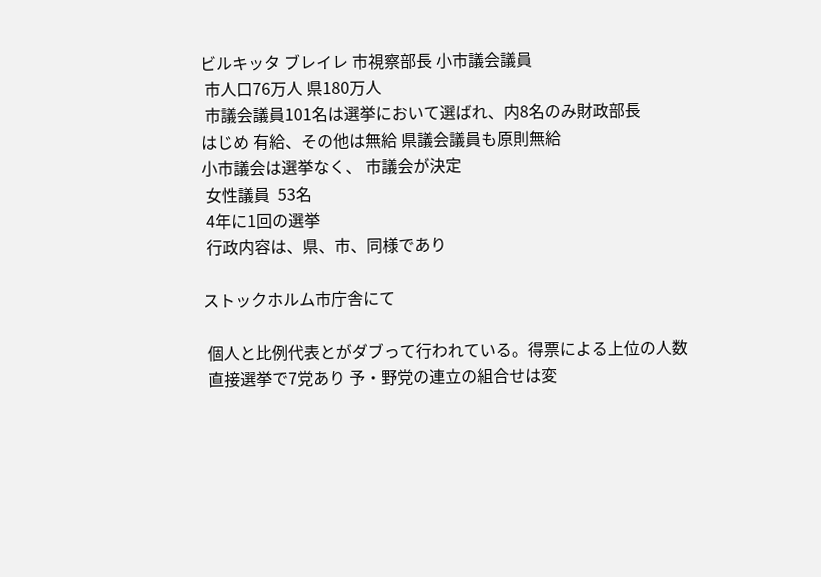ビルキッタ ブレイレ 市視察部長 小市議会議員
 市人口76万人 県180万人
 市議会議員101名は選挙において選ばれ、内8名のみ財政部長
はじめ 有給、その他は無給 県議会議員も原則無給
小市議会は選挙なく、 市議会が決定
 女性議員  53名
 4年に1回の選挙
 行政内容は、県、市、同様であり

ストックホルム市庁舎にて

 個人と比例代表とがダブって行われている。得票による上位の人数
 直接選挙で7党あり 予・野党の連立の組合せは変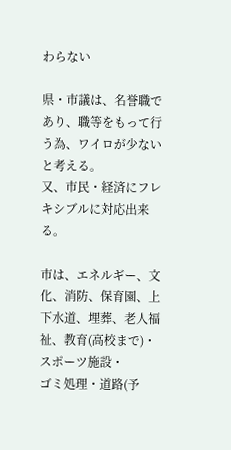わらない

県・市議は、名誉職であり、職等をもって行う為、ワイロが少ないと考える。
又、市民・経済にフレキシブルに対応出来る。

市は、エネルギー、文化、消防、保育園、上下水道、埋葬、老人福祉、教育(高校まで)・スポーツ施設・
ゴミ処理・道路(予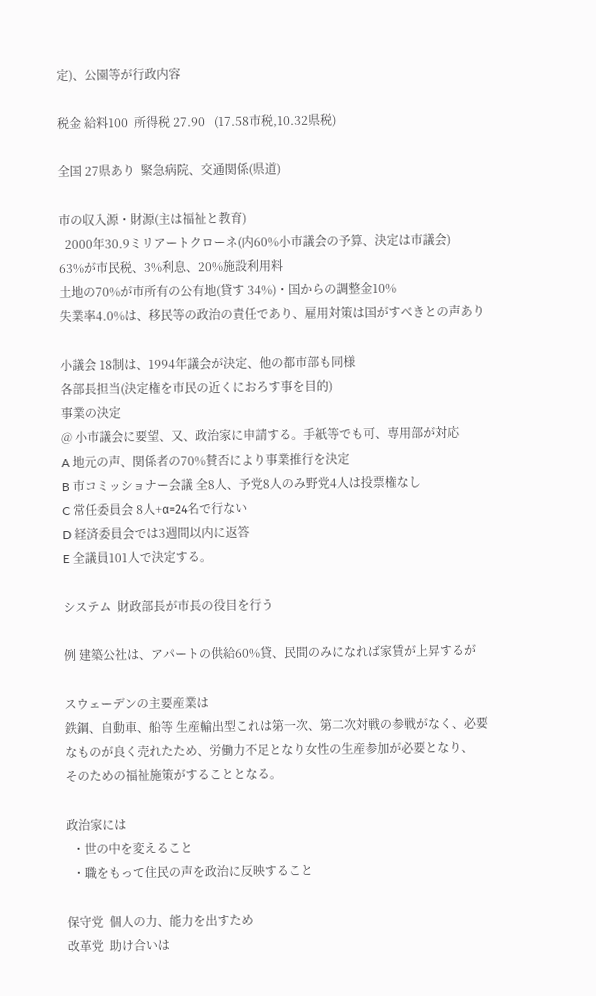定)、公園等が行政内容

税金 給料100  所得税 27.90   (17.58市税,10.32県税)

全国 27県あり  緊急病院、交通関係(県道)

市の収入源・財源(主は福祉と教育)
  2000年30.9ミリアートクローネ(内60%小市議会の予算、決定は市議会)
63%が市民税、3%利息、20%施設利用料
土地の70%が市所有の公有地(貸す 34%)・国からの調整金10%
失業率4.0%は、移民等の政治の責任であり、雇用対策は国がすべきとの声あり

小議会 18制は、1994年議会が決定、他の都市部も同様
各部長担当(決定権を市民の近くにおろす事を目的)
事業の決定
@ 小市議会に要望、又、政治家に申請する。手紙等でも可、専用部が対応
A 地元の声、関係者の70%賛否により事業推行を決定
B 市コミッショナー会議 全8人、予党8人のみ野党4人は投票権なし
C 常任委員会 8人+α=24名で行ない
D 経済委員会では3週間以内に返答
E 全議員101人で決定する。

システム  財政部長が市長の役目を行う

例 建築公社は、アパートの供給60%貸、民間のみになれば家賃が上昇するが

スウェーデンの主要産業は
鉄鋼、自動車、船等 生産輸出型これは第一次、第二次対戦の参戦がなく、必要なものが良く売れたため、労働力不足となり女性の生産参加が必要となり、
そのための福祉施策がすることとなる。

政治家には
  ・世の中を変えること
  ・職をもって住民の声を政治に反映すること

保守党  個人の力、能力を出すため
改革党  助け合いは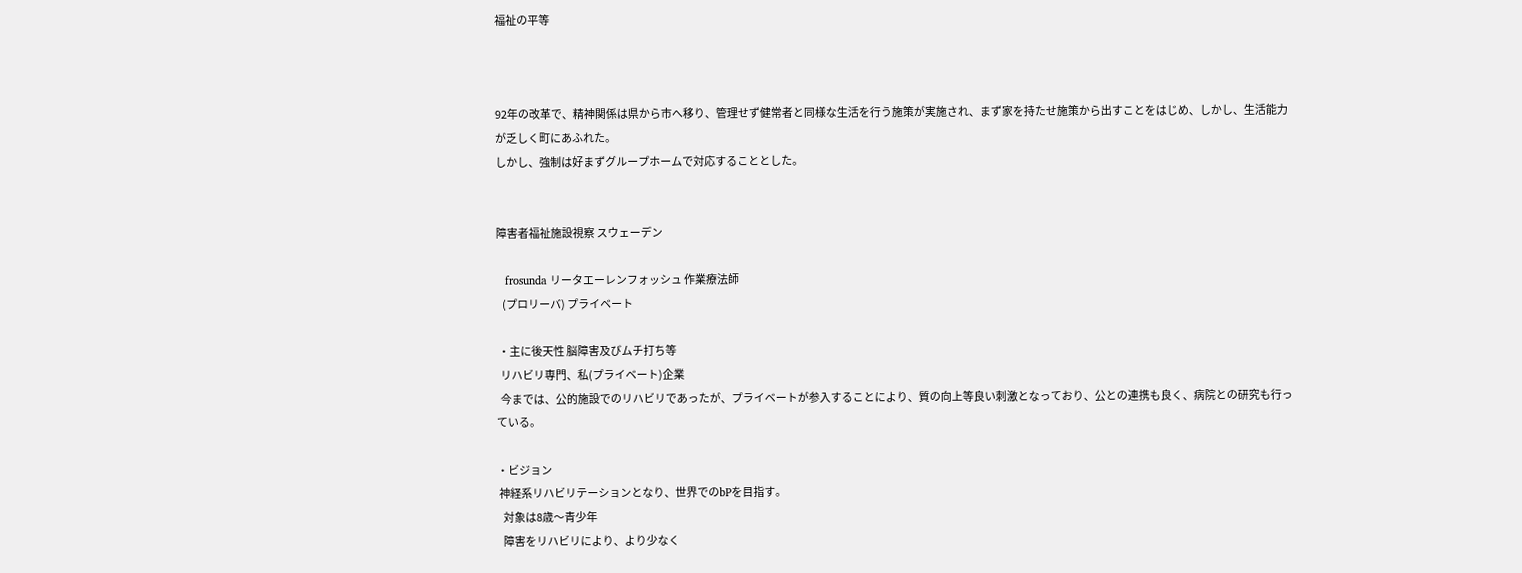福祉の平等



92年の改革で、精神関係は県から市へ移り、管理せず健常者と同様な生活を行う施策が実施され、まず家を持たせ施策から出すことをはじめ、しかし、生活能力が乏しく町にあふれた。
しかし、強制は好まずグループホームで対応することとした。


障害者福祉施設視察 スウェーデン

   frosunda リータエーレンフォッシュ 作業療法師
   (プロリーバ) プライベート

 ・主に後天性 脳障害及びムチ打ち等
  リハビリ専門、私(プライベート)企業
  今までは、公的施設でのリハビリであったが、プライベートが参入することにより、質の向上等良い刺激となっており、公との連携も良く、病院との研究も行っている。

・ビジョン
 神経系リハビリテーションとなり、世界でのbPを目指す。
   対象は8歳〜青少年
   障害をリハビリにより、より少なく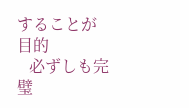することが目的
   必ずしも完璧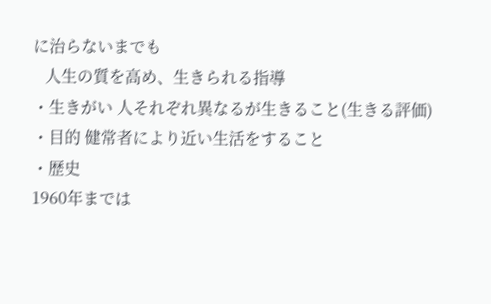に治らないまでも
   人生の質を高め、生きられる指導
・生きがい 人それぞれ異なるが生きること(生きる評価)
・目的 健常者により近い生活をすること
・歴史
1960年までは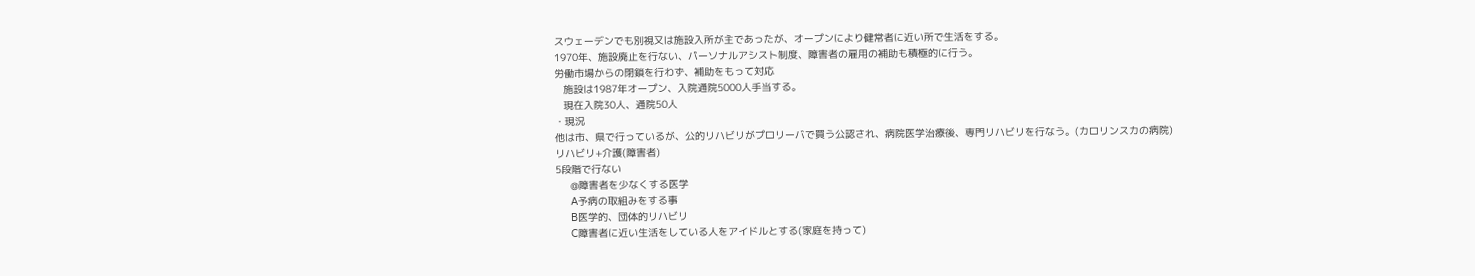スウェーデンでも別視又は施設入所が主であったが、オープンにより健常者に近い所で生活をする。
1970年、施設廃止を行ない、パーソナルアシスト制度、障害者の雇用の補助も積極的に行う。
労働市場からの閉鎖を行わず、補助をもって対応
   施設は1987年オープン、入院通院5000人手当する。
   現在入院30人、通院50人
・現況
他は市、県で行っているが、公的リハビリがプロリーバで買う公認され、病院医学治療後、専門リハビリを行なう。(カロリンスカの病院)
リハビリ+介護(障害者)
5段階で行ない
     @障害者を少なくする医学
     A予病の取組みをする事
     B医学的、団体的リハビリ
     C障害者に近い生活をしている人をアイドルとする(家庭を持って)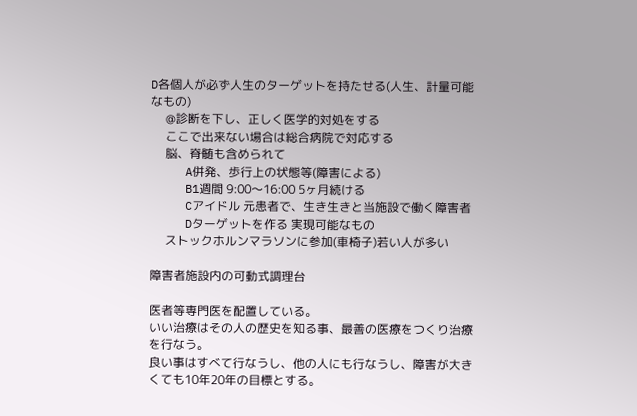D各個人が必ず人生のターゲットを持たせる(人生、計量可能なもの)
     @診断を下し、正しく医学的対処をする
     ここで出来ない場合は総合病院で対応する
     脳、脊髄も含められて
     A併発、歩行上の状態等(障害による)
     B1週間 9:00〜16:00 5ヶ月続ける
     Cアイドル 元患者で、生き生きと当施設で働く障害者
     Dターゲットを作る 実現可能なもの
     ストックホルンマラソンに参加(車椅子)若い人が多い

障害者施設内の可動式調理台

医者等専門医を配置している。
いい治療はその人の歴史を知る事、最善の医療をつくり治療を行なう。
良い事はすべて行なうし、他の人にも行なうし、障害が大きくても10年20年の目標とする。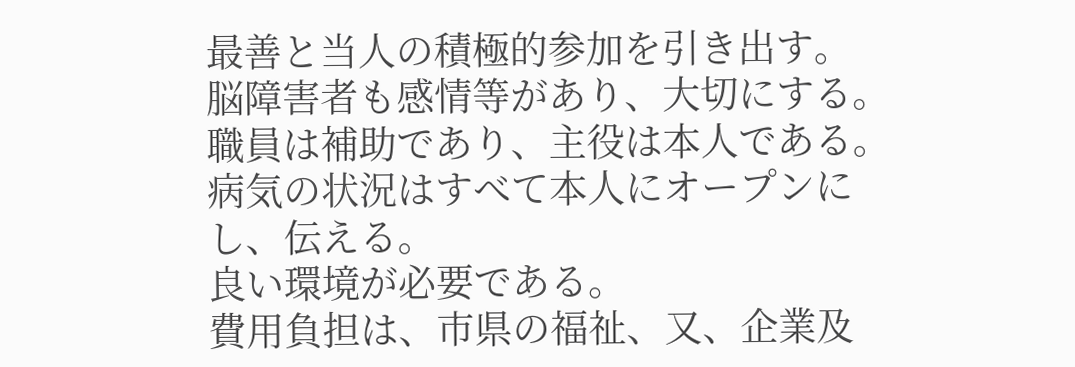最善と当人の積極的参加を引き出す。
脳障害者も感情等があり、大切にする。
職員は補助であり、主役は本人である。
病気の状況はすべて本人にオープンにし、伝える。
良い環境が必要である。
費用負担は、市県の福祉、又、企業及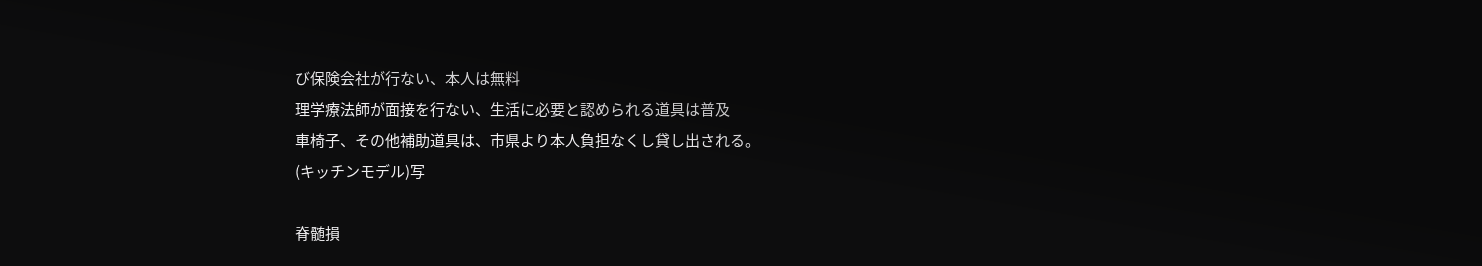び保険会社が行ない、本人は無料
理学療法師が面接を行ない、生活に必要と認められる道具は普及
車椅子、その他補助道具は、市県より本人負担なくし貸し出される。
(キッチンモデル)写

脊髄損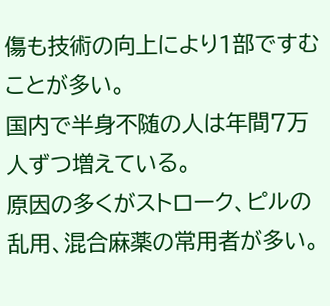傷も技術の向上により1部ですむことが多い。
国内で半身不随の人は年間7万人ずつ増えている。
原因の多くがストローク、ピルの乱用、混合麻薬の常用者が多い。